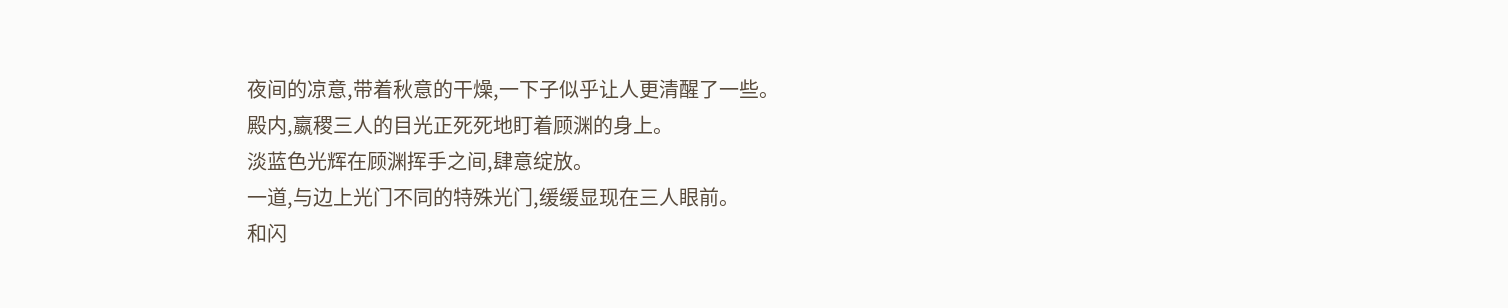夜间的凉意,带着秋意的干燥,一下子似乎让人更清醒了一些。
殿内,嬴稷三人的目光正死死地盯着顾渊的身上。
淡蓝色光辉在顾渊挥手之间,肆意绽放。
一道,与边上光门不同的特殊光门,缓缓显现在三人眼前。
和闪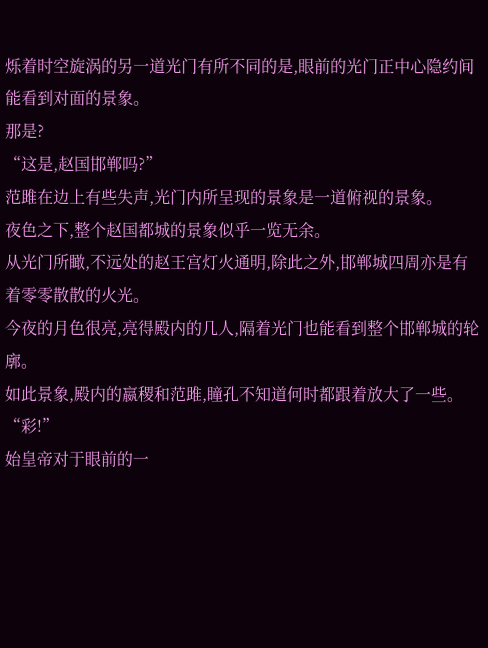烁着时空旋涡的另一道光门有所不同的是,眼前的光门正中心隐约间能看到对面的景象。
那是?
“这是,赵国邯郸吗?”
范雎在边上有些失声,光门内所呈现的景象是一道俯视的景象。
夜色之下,整个赵国都城的景象似乎一览无余。
从光门所瞰,不远处的赵王宫灯火通明,除此之外,邯郸城四周亦是有着零零散散的火光。
今夜的月色很亮,亮得殿内的几人,隔着光门也能看到整个邯郸城的轮廓。
如此景象,殿内的嬴稷和范雎,瞳孔不知道何时都跟着放大了一些。
“彩!”
始皇帝对于眼前的一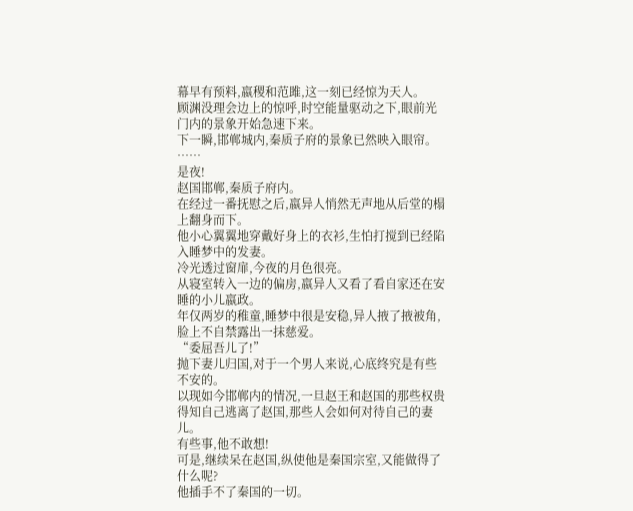幕早有预料,嬴稷和范雎,这一刻已经惊为天人。
顾渊没理会边上的惊呼,时空能量驱动之下,眼前光门内的景象开始急速下来。
下一瞬,邯郸城内,秦质子府的景象已然映入眼帘。
……
是夜!
赵国邯郸,秦质子府内。
在经过一番抚慰之后,嬴异人悄然无声地从后堂的榻上翻身而下。
他小心翼翼地穿戴好身上的衣衫,生怕打搅到已经陷入睡梦中的发妻。
冷光透过窗扉,今夜的月色很亮。
从寝室转入一边的偏房,嬴异人又看了看自家还在安睡的小儿嬴政。
年仅两岁的稚童,睡梦中很是安稳,异人掖了掖被角,脸上不自禁露出一抹慈爱。
“委屈吾儿了!”
抛下妻儿归国,对于一个男人来说,心底终究是有些不安的。
以现如今邯郸内的情况,一旦赵王和赵国的那些权贵得知自己逃离了赵国,那些人会如何对待自己的妻儿。
有些事,他不敢想!
可是,继续呆在赵国,纵使他是秦国宗室,又能做得了什么呢?
他插手不了秦国的一切。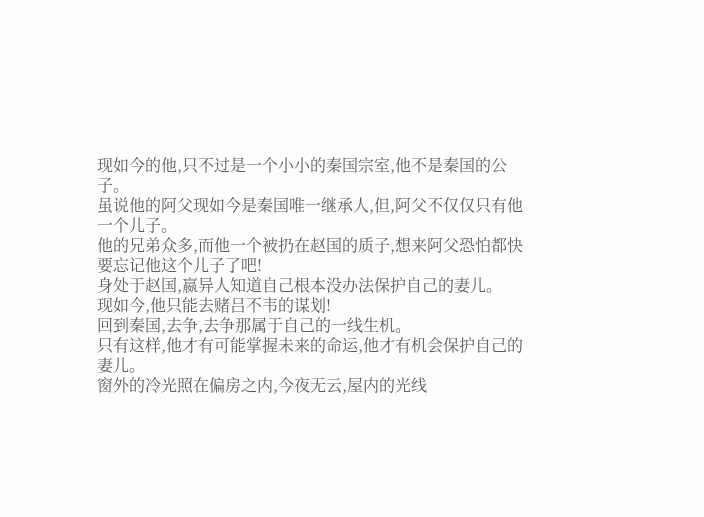现如今的他,只不过是一个小小的秦国宗室,他不是秦国的公子。
虽说他的阿父现如今是秦国唯一继承人,但,阿父不仅仅只有他一个儿子。
他的兄弟众多,而他一个被扔在赵国的质子,想来阿父恐怕都快要忘记他这个儿子了吧!
身处于赵国,嬴异人知道自己根本没办法保护自己的妻儿。
现如今,他只能去赌吕不韦的谋划!
回到秦国,去争,去争那属于自己的一线生机。
只有这样,他才有可能掌握未来的命运,他才有机会保护自己的妻儿。
窗外的冷光照在偏房之内,今夜无云,屋内的光线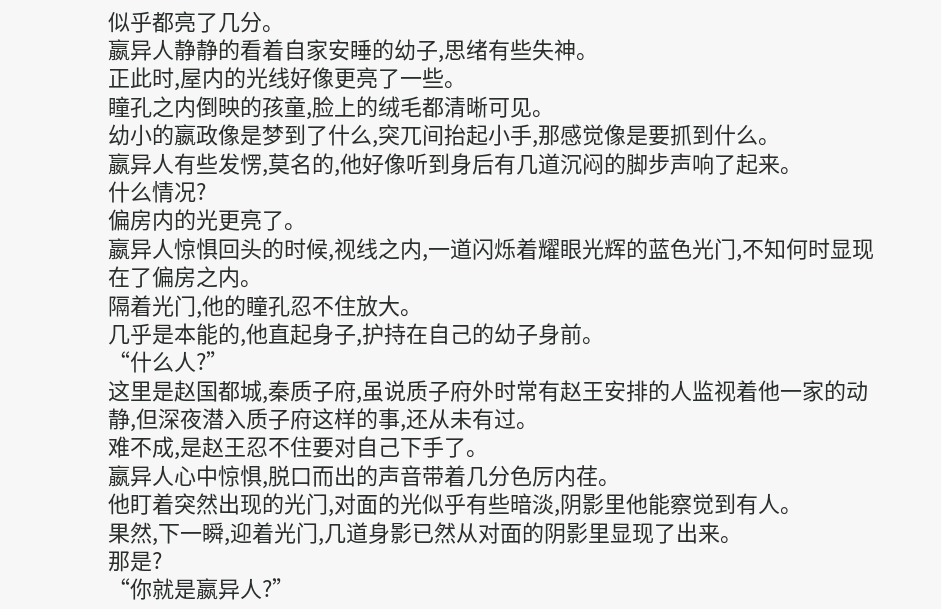似乎都亮了几分。
嬴异人静静的看着自家安睡的幼子,思绪有些失神。
正此时,屋内的光线好像更亮了一些。
瞳孔之内倒映的孩童,脸上的绒毛都清晰可见。
幼小的嬴政像是梦到了什么,突兀间抬起小手,那感觉像是要抓到什么。
嬴异人有些发愣,莫名的,他好像听到身后有几道沉闷的脚步声响了起来。
什么情况?
偏房内的光更亮了。
嬴异人惊惧回头的时候,视线之内,一道闪烁着耀眼光辉的蓝色光门,不知何时显现在了偏房之内。
隔着光门,他的瞳孔忍不住放大。
几乎是本能的,他直起身子,护持在自己的幼子身前。
“什么人?”
这里是赵国都城,秦质子府,虽说质子府外时常有赵王安排的人监视着他一家的动静,但深夜潜入质子府这样的事,还从未有过。
难不成,是赵王忍不住要对自己下手了。
嬴异人心中惊惧,脱口而出的声音带着几分色厉内荏。
他盯着突然出现的光门,对面的光似乎有些暗淡,阴影里他能察觉到有人。
果然,下一瞬,迎着光门,几道身影已然从对面的阴影里显现了出来。
那是?
“你就是嬴异人?”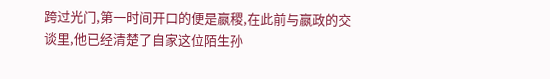跨过光门,第一时间开口的便是嬴稷,在此前与嬴政的交谈里,他已经清楚了自家这位陌生孙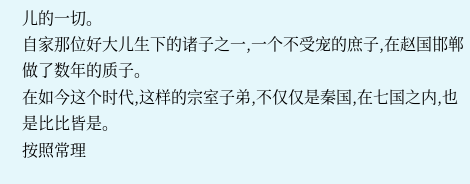儿的一切。
自家那位好大儿生下的诸子之一,一个不受宠的庶子,在赵国邯郸做了数年的质子。
在如今这个时代,这样的宗室子弟,不仅仅是秦国,在七国之内,也是比比皆是。
按照常理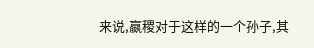来说,嬴稷对于这样的一个孙子,其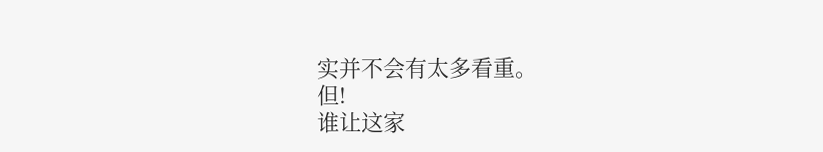实并不会有太多看重。
但!
谁让这家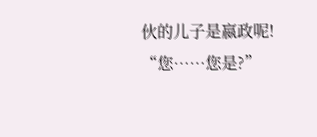伙的儿子是嬴政呢!
“您……您是?”